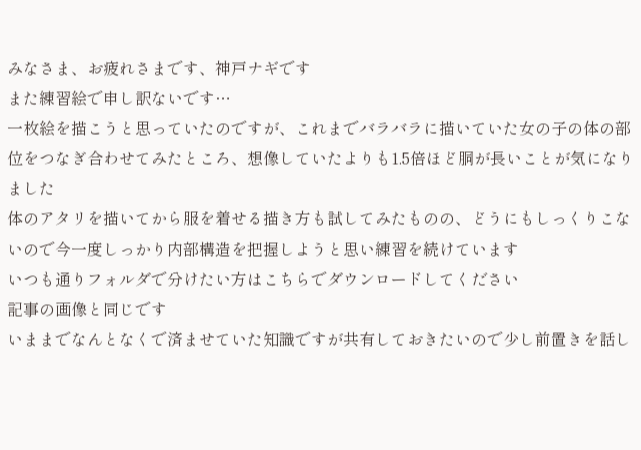みなさま、お疲れさまです、神戸ナギです
また練習絵で申し訳ないです…
一枚絵を描こうと思っていたのですが、これまでバラバラに描いていた女の子の体の部位をつなぎ合わせてみたところ、想像していたよりも1.5倍ほど胴が長いことが気になりました
体のアタリを描いてから服を着せる描き方も試してみたものの、どうにもしっくりこないので今一度しっかり内部構造を把握しようと思い練習を続けています
いつも通りフォルダで分けたい方はこちらでダウンロードしてください
記事の画像と同じです
いままでなんとなくで済ませていた知識ですが共有しておきたいので少し前置きを話し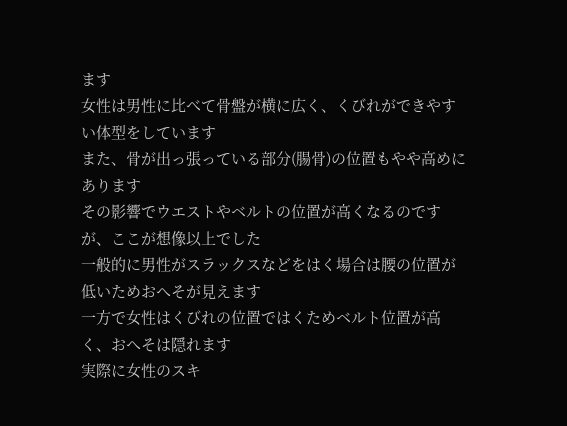ます
女性は男性に比べて骨盤が横に広く、くびれができやすい体型をしています
また、骨が出っ張っている部分(腸骨)の位置もやや高めにあります
その影響でウエストやベルトの位置が高くなるのですが、ここが想像以上でした
一般的に男性がスラックスなどをはく場合は腰の位置が低いためおへそが見えます
一方で女性はくびれの位置ではくためベルト位置が高く、おへそは隠れます
実際に女性のスキ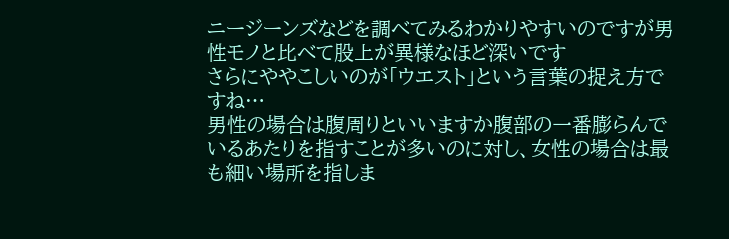ニージーンズなどを調べてみるわかりやすいのですが男性モノと比べて股上が異様なほど深いです
さらにややこしいのが「ウエスト」という言葉の捉え方ですね…
男性の場合は腹周りといいますか腹部の一番膨らんでいるあたりを指すことが多いのに対し、女性の場合は最も細い場所を指しま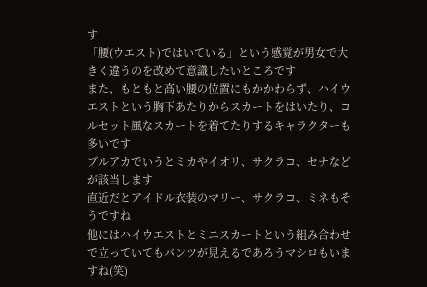す
「腰(ウエスト)ではいている」という感覚が男女で大きく違うのを改めて意識したいところです
また、もともと高い腰の位置にもかかわらず、ハイウエストという胸下あたりからスカートをはいたり、コルセット風なスカートを着てたりするキャラクターも多いです
ブルアカでいうとミカやイオリ、サクラコ、セナなどが該当します
直近だとアイドル衣装のマリー、サクラコ、ミネもそうですね
他にはハイウエストとミニスカートという組み合わせで立っていてもパンツが見えるであろうマシロもいますね(笑)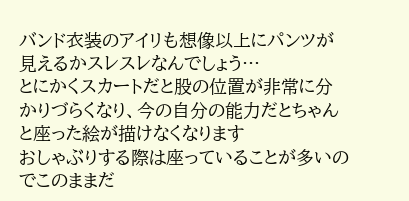バンド衣装のアイリも想像以上にパンツが見えるかスレスレなんでしょう…
とにかくスカートだと股の位置が非常に分かりづらくなり、今の自分の能力だとちゃんと座った絵が描けなくなります
おしゃぶりする際は座っていることが多いのでこのままだ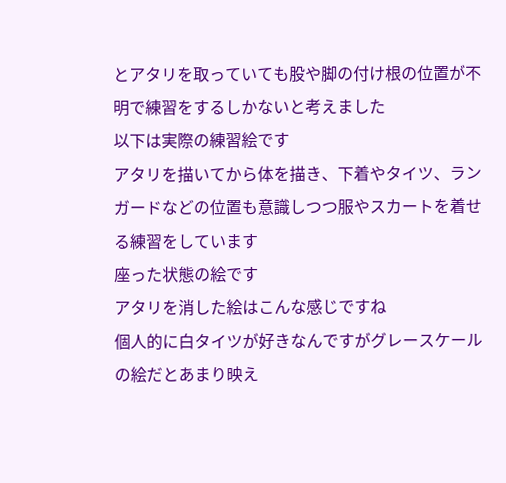とアタリを取っていても股や脚の付け根の位置が不明で練習をするしかないと考えました
以下は実際の練習絵です
アタリを描いてから体を描き、下着やタイツ、ランガードなどの位置も意識しつつ服やスカートを着せる練習をしています
座った状態の絵です
アタリを消した絵はこんな感じですね
個人的に白タイツが好きなんですがグレースケールの絵だとあまり映え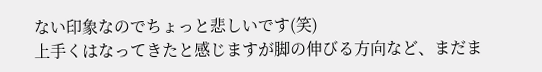ない印象なのでちょっと悲しいです(笑)
上手くはなってきたと感じますが脚の伸びる方向など、まだま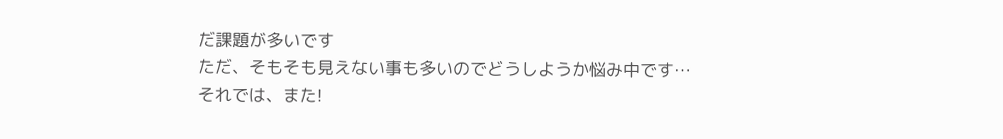だ課題が多いです
ただ、そもそも見えない事も多いのでどうしようか悩み中です…
それでは、また!